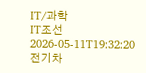IT/과학
IT조선
2026-05-11T19:32:20
전기차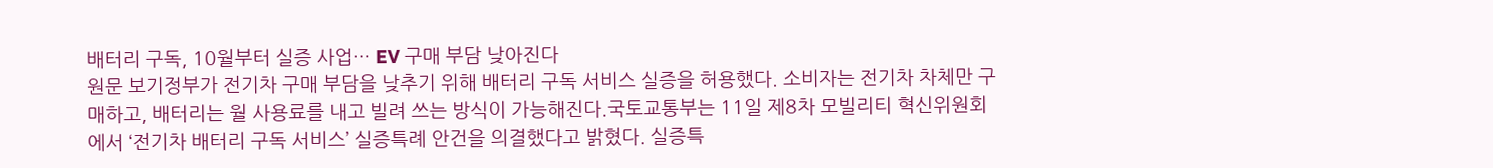배터리 구독, 10월부터 실증 사업… EV 구매 부담 낮아진다
원문 보기정부가 전기차 구매 부담을 낮추기 위해 배터리 구독 서비스 실증을 허용했다. 소비자는 전기차 차체만 구매하고, 배터리는 월 사용료를 내고 빌려 쓰는 방식이 가능해진다.국토교통부는 11일 제8차 모빌리티 혁신위원회에서 ‘전기차 배터리 구독 서비스’ 실증특례 안건을 의결했다고 밝혔다. 실증특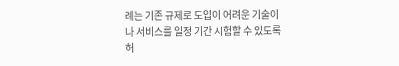례는 기존 규제로 도입이 어려운 기술이나 서비스를 일정 기간 시험할 수 있도록 허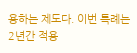용하는 제도다. 이번 특례는 2년간 적용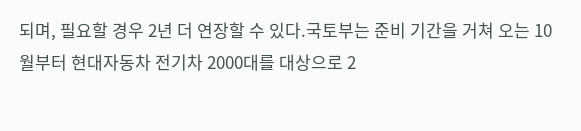되며, 필요할 경우 2년 더 연장할 수 있다.국토부는 준비 기간을 거쳐 오는 10월부터 현대자동차 전기차 2000대를 대상으로 2